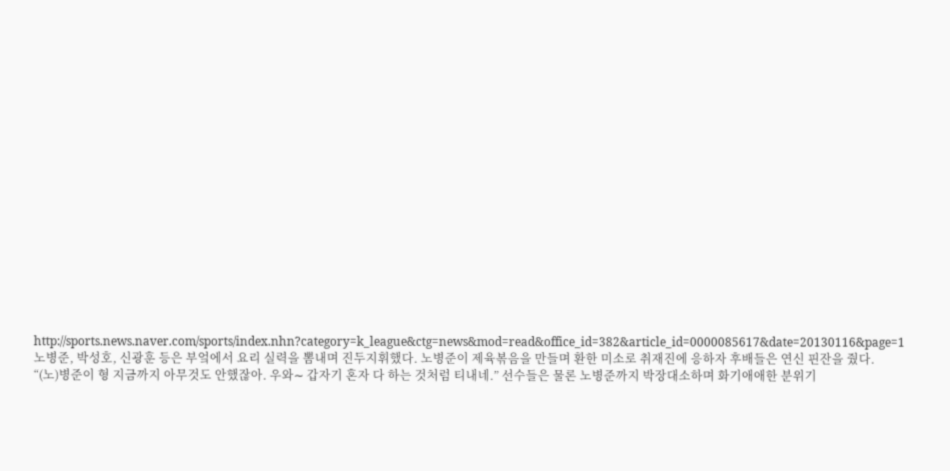http://sports.news.naver.com/sports/index.nhn?category=k_league&ctg=news&mod=read&office_id=382&article_id=0000085617&date=20130116&page=1
노병준, 박성호, 신광훈 등은 부엌에서 요리 실력을 뽐내며 진두지휘했다. 노병준이 제육볶음을 만들며 환한 미소로 취재진에 응하자 후배들은 연신 핀잔을 줬다.
“(노)병준이 형 지금까지 아무것도 안했잖아. 우와∼ 갑자기 혼자 다 하는 것처럼 티내네.” 선수들은 물론 노병준까지 박장대소하며 화기애애한 분위기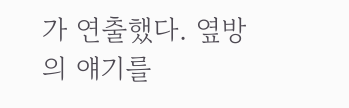가 연출했다. 옆방의 얘기를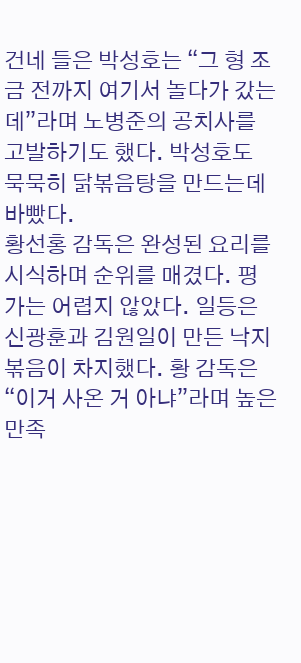건네 들은 박성호는 “그 형 조금 전까지 여기서 놀다가 갔는데”라며 노병준의 공치사를 고발하기도 했다. 박성호도 묵묵히 닭볶음탕을 만드는데 바빴다.
황선홍 감독은 완성된 요리를 시식하며 순위를 매겼다. 평가는 어렵지 않았다. 일등은 신광훈과 김원일이 만든 낙지볶음이 차지했다. 황 감독은 “이거 사온 거 아냐”라며 높은 만족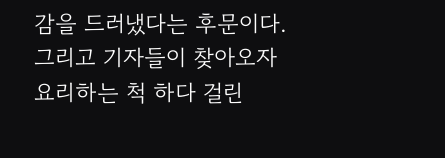감을 드러냈다는 후문이다.
그리고 기자들이 찾아오자 요리하는 척 하다 걸린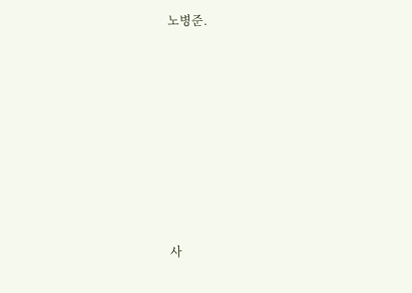노병준.









사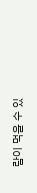람이 먹을 수 있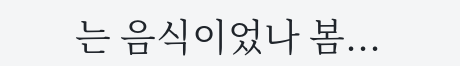는 음식이었나 봄...